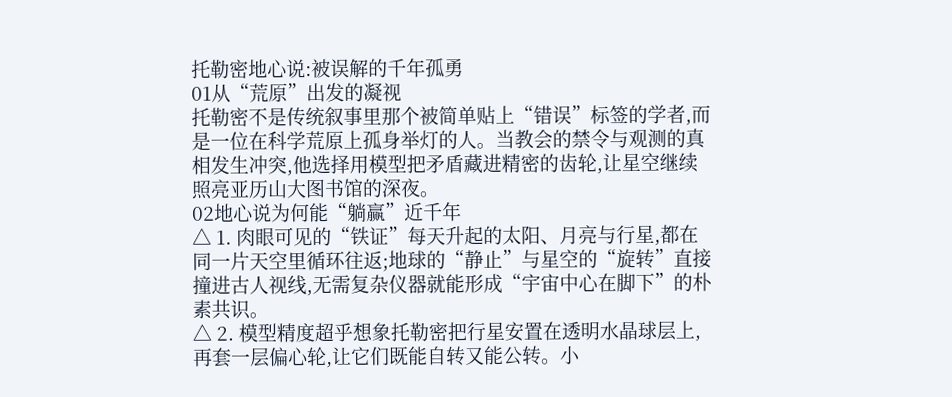托勒密地心说:被误解的千年孤勇
01从“荒原”出发的凝视
托勒密不是传统叙事里那个被简单贴上“错误”标签的学者,而是一位在科学荒原上孤身举灯的人。当教会的禁令与观测的真相发生冲突,他选择用模型把矛盾藏进精密的齿轮,让星空继续照亮亚历山大图书馆的深夜。
02地心说为何能“躺赢”近千年
△ 1. 肉眼可见的“铁证”每天升起的太阳、月亮与行星,都在同一片天空里循环往返;地球的“静止”与星空的“旋转”直接撞进古人视线,无需复杂仪器就能形成“宇宙中心在脚下”的朴素共识。
△ 2. 模型精度超乎想象托勒密把行星安置在透明水晶球层上,再套一层偏心轮,让它们既能自转又能公转。小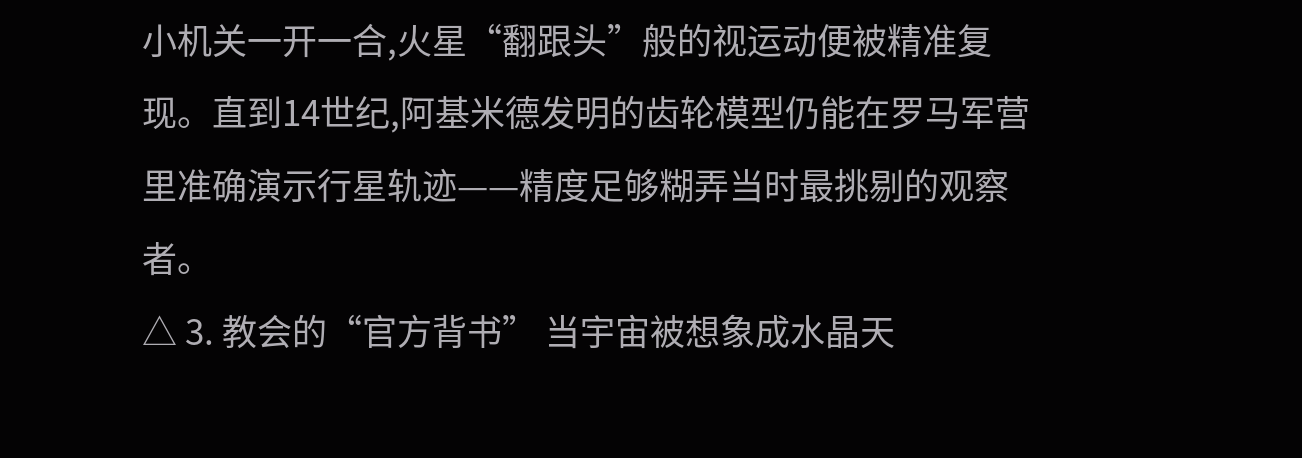小机关一开一合,火星“翻跟头”般的视运动便被精准复现。直到14世纪,阿基米德发明的齿轮模型仍能在罗马军营里准确演示行星轨迹——精度足够糊弄当时最挑剔的观察者。
△ 3. 教会的“官方背书” 当宇宙被想象成水晶天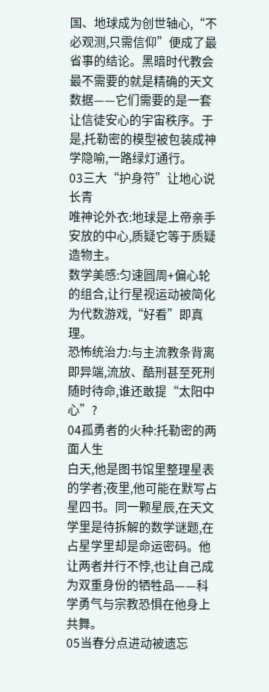国、地球成为创世轴心,“不必观测,只需信仰”便成了最省事的结论。黑暗时代教会最不需要的就是精确的天文数据——它们需要的是一套让信徒安心的宇宙秩序。于是,托勒密的模型被包装成神学隐喻,一路绿灯通行。
03三大“护身符”让地心说长青
唯神论外衣:地球是上帝亲手安放的中心,质疑它等于质疑造物主。
数学美感:匀速圆周+偏心轮的组合,让行星视运动被简化为代数游戏,“好看”即真理。
恐怖统治力:与主流教条背离即异端,流放、酷刑甚至死刑随时待命,谁还敢提“太阳中心”?
04孤勇者的火种:托勒密的两面人生
白天,他是图书馆里整理星表的学者;夜里,他可能在默写占星四书。同一颗星辰,在天文学里是待拆解的数学谜题,在占星学里却是命运密码。他让两者并行不悖,也让自己成为双重身份的牺牲品——科学勇气与宗教恐惧在他身上共舞。
05当春分点进动被遗忘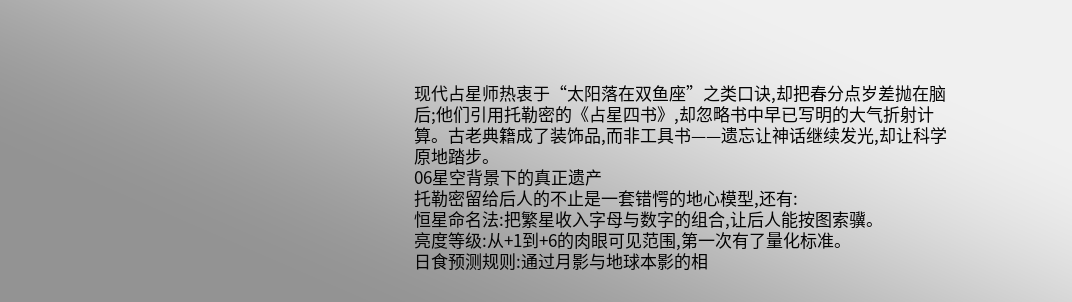现代占星师热衷于“太阳落在双鱼座”之类口诀,却把春分点岁差抛在脑后;他们引用托勒密的《占星四书》,却忽略书中早已写明的大气折射计算。古老典籍成了装饰品,而非工具书——遗忘让神话继续发光,却让科学原地踏步。
06星空背景下的真正遗产
托勒密留给后人的不止是一套错愕的地心模型,还有:
恒星命名法:把繁星收入字母与数字的组合,让后人能按图索骥。
亮度等级:从+1到+6的肉眼可见范围,第一次有了量化标准。
日食预测规则:通过月影与地球本影的相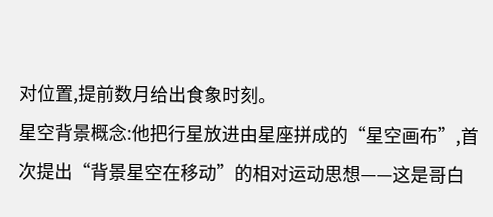对位置,提前数月给出食象时刻。
星空背景概念:他把行星放进由星座拼成的“星空画布”,首次提出“背景星空在移动”的相对运动思想——这是哥白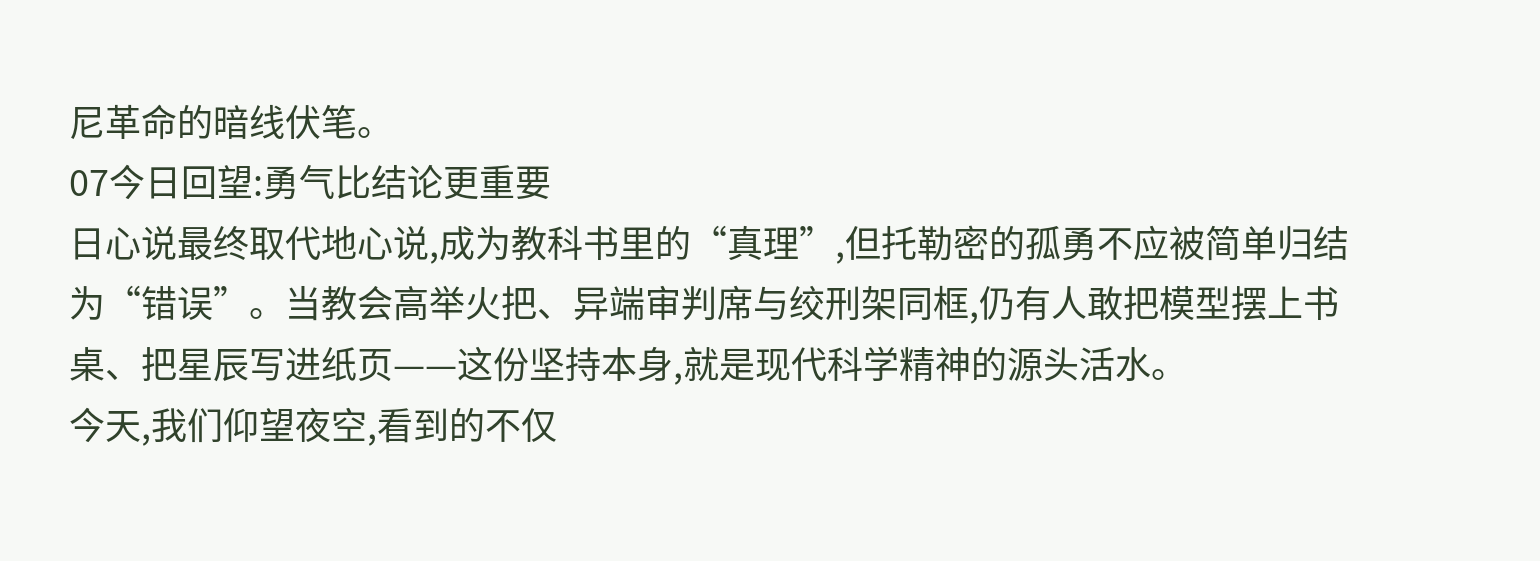尼革命的暗线伏笔。
07今日回望:勇气比结论更重要
日心说最终取代地心说,成为教科书里的“真理”,但托勒密的孤勇不应被简单归结为“错误”。当教会高举火把、异端审判席与绞刑架同框,仍有人敢把模型摆上书桌、把星辰写进纸页——这份坚持本身,就是现代科学精神的源头活水。
今天,我们仰望夜空,看到的不仅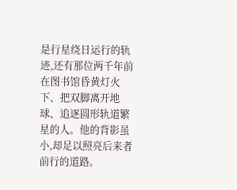是行星绕日运行的轨迹,还有那位两千年前在图书馆昏黄灯火下、把双脚离开地球、追逐圆形轨道繁星的人。他的背影虽小,却足以照亮后来者前行的道路。